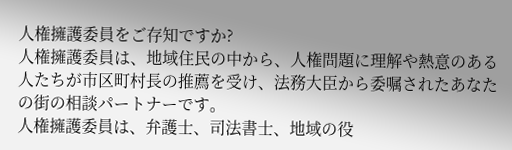人権擁護委員をご存知ですか?
人権擁護委員は、地域住民の中から、人権問題に理解や熱意のある人たちが市区町村長の推薦を受け、法務大臣から委嘱されたあなたの街の相談パートナーです。
人権擁護委員は、弁護士、司法書士、地域の役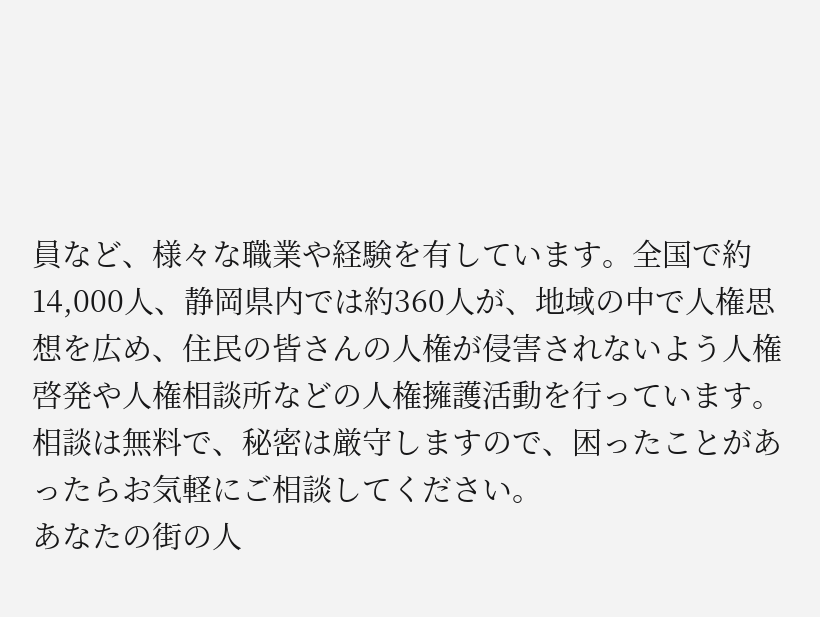員など、様々な職業や経験を有しています。全国で約14,000人、静岡県内では約360人が、地域の中で人権思想を広め、住民の皆さんの人権が侵害されないよう人権啓発や人権相談所などの人権擁護活動を行っています。
相談は無料で、秘密は厳守しますので、困ったことがあったらお気軽にご相談してください。
あなたの街の人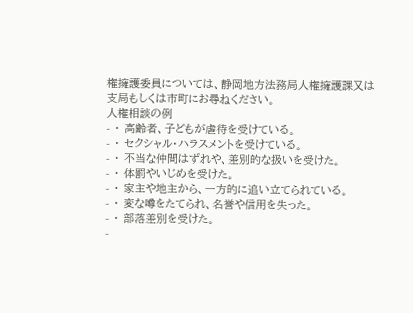権擁護委員については、静岡地方法務局人権擁護課又は支局もしくは市町にお尋ねください。
人権相談の例
- ・ 高齢者、子どもが虐待を受けている。
- ・ セクシャル・ハラスメントを受けている。
- ・ 不当な仲間はずれや、差別的な扱いを受けた。
- ・ 体罰やいじめを受けた。
- ・ 家主や地主から、一方的に追い立てられている。
- ・ 変な噂をたてられ、名誉や信用を失った。
- ・ 部落差別を受けた。
-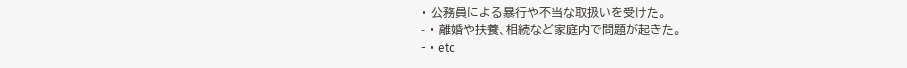・ 公務員による暴行や不当な取扱いを受けた。
- ・ 離婚や扶養、相続など家庭内で問題が起きた。
- ・ etc